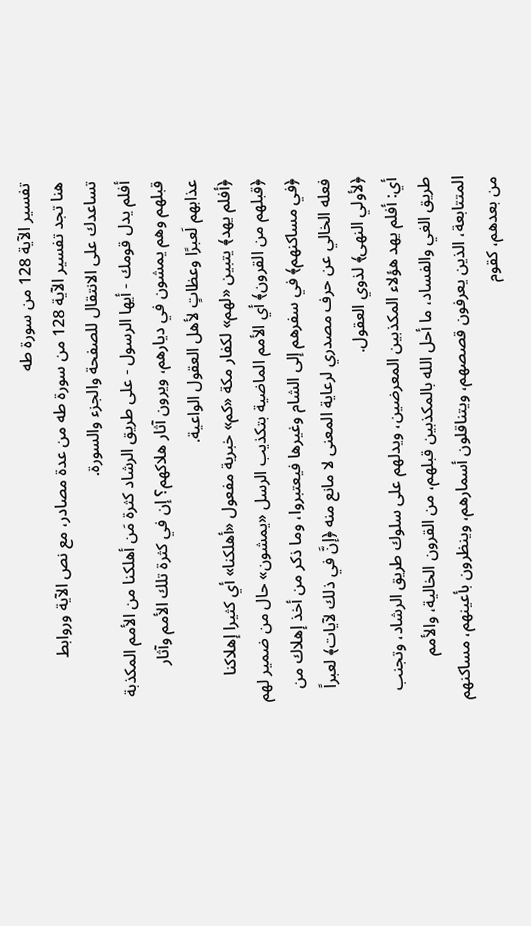تفسير الآية 128 من سورة طه
هنا تجد تفسير الآية 128 من سورة طه من عدة مصادر، مع نص الآية وروابط تساعدك على الانتقال للصفحة والجزء والسورة.
أفلم يدل قومك - أيها الرسول - على طريق الرشاد كثرة مَن أهلكنا من الأمم المكذبة قبلهم وهم يمشون في ديارهم، ويرون آثار هلاكهم؟ إن في كثرة تلك الأمم وآثار عذابهم لَعبرًا وعظاتٍ لأهل العقول الواعية.
﴿أفلم يهد﴾ يتبين «لهم» لكفار مكة «كم» خبرية مفعول «أهلكنا» أي كثيرا إهلاكنا ﴿قبلهم من القرون﴾ أي الأمم الماضية بتكذيب الرسل «يمشون» حال من ضمير لهم ﴿في مساكنهم﴾ في سفرهم إلى الشام وغيرها فيعتبروا، وما ذكر من أخذ إهلاك من فعله الخالي عن حرف مصدري لرعاية المعنى لا مانع منه ﴿إنَّ في ذلك لآيات﴾ لعبراً ﴿لأولي النهى﴾ لذوي العقول.
أي: أفلم يهد هؤلاء المكذبين المعرضين، ويدلهم على سلوك طريق الرشاد، وتجنب طريق الغي والفساد، ما أحل الله بالمكذبين قبلهم، من القرون الخالية، والأمم المتتابعة، الذين يعرفون قصصهم، ويتناقلون أسمارهم، وينظرون بأعينهم، مساكنهم من بعدهم، كقوم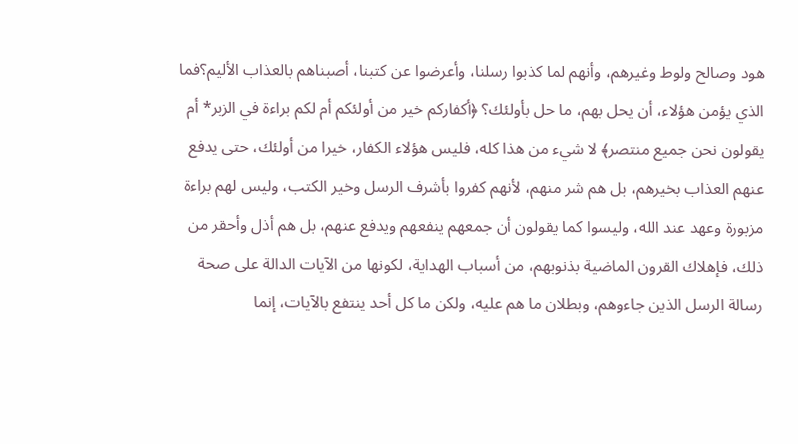هود وصالح ولوط وغيرهم، وأنهم لما كذبوا رسلنا، وأعرضوا عن كتبنا، أصبناهم بالعذاب الأليم؟فما الذي يؤمن هؤلاء، أن يحل بهم، ما حل بأولئك؟ ﴿أكفاركم خير من أولئكم أم لكم براءة في الزبر* أم يقولون نحن جميع منتصر﴾ لا شيء من هذا كله، فليس هؤلاء الكفار، خيرا من أولئك، حتى يدفع عنهم العذاب بخيرهم، بل هم شر منهم، لأنهم كفروا بأشرف الرسل وخير الكتب، وليس لهم براءة مزبورة وعهد عند الله، وليسوا كما يقولون أن جمعهم ينفعهم ويدفع عنهم، بل هم أذل وأحقر من ذلك، فإهلاك القرون الماضية بذنوبهم، من أسباب الهداية، لكونها من الآيات الدالة على صحة رسالة الرسل الذين جاءوهم، وبطلان ما هم عليه، ولكن ما كل أحد ينتفع بالآيات، إنما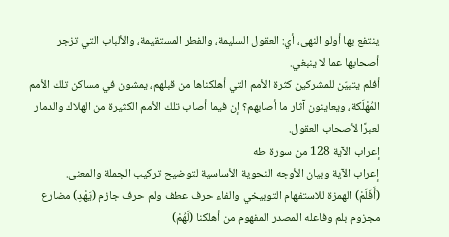ينتفع بها أولو النهى، أي: العقول السليمة، والفطر المستقيمة، والألباب التي تزجر أصحابها عما لا ينبغي.
أفلم يتبيّن للمشركين كثرة الأمم التي أهلكناها من قبلهم، يمشون في مساكن تلك الأمم المُهْلَكة، ويعاينون آثار ما أصابهم؟ إن فيما أصاب تلك الأمم الكثيرة من الهلاك والدمار لعبرًا لأصحاب العقول.
إعراب الآية 128 من سورة طه
إعراب الآية وبيان الأوجه النحوية الأساسية لتوضيح تركيب الجملة والمعنى.
(أَفَلَمْ) الهمزة للاستفهام التوبيخي والفاء حرف عطف ولم حرف جازم (يَهْدِ) مضارع مجزوم بلم وفاعله المصدر المفهوم من أهلكنا (لَهُمْ)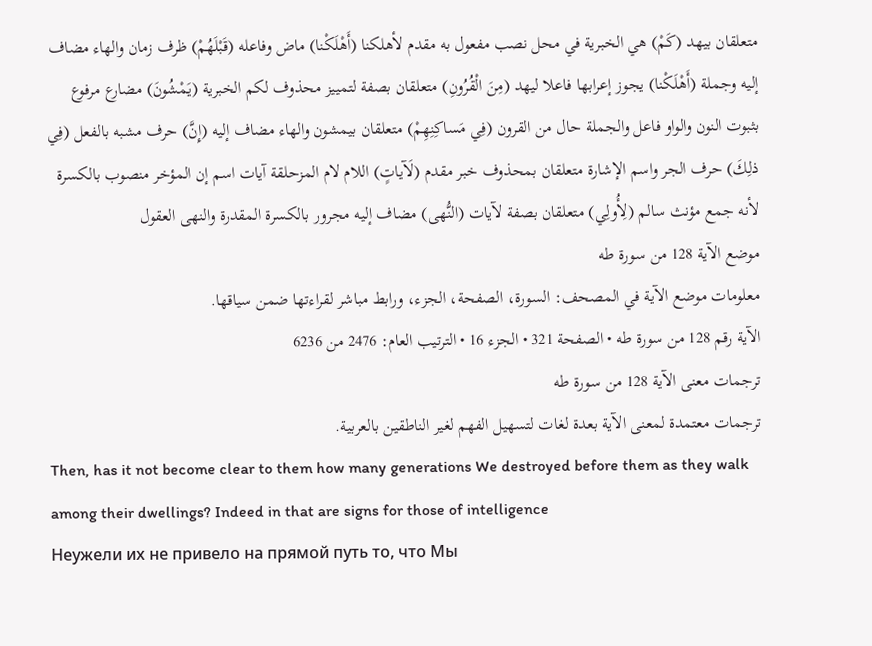متعلقان بيهد (كَمْ) هي الخبرية في محل نصب مفعول به مقدم لأهلكنا (أَهْلَكْنا) ماض وفاعله (قَبْلَهُمْ) ظرف زمان والهاء مضاف إليه وجملة (أَهْلَكْنا) يجوز إعرابها فاعلا ليهد (مِنَ الْقُرُونِ) متعلقان بصفة لتمييز محذوف لكم الخبرية (يَمْشُونَ) مضارع مرفوع بثبوت النون والواو فاعل والجملة حال من القرون (فِي مَساكِنِهِمْ) متعلقان بيمشون والهاء مضاف إليه (إِنَّ) حرف مشبه بالفعل (فِي ذلِكَ) حرف الجر واسم الإشارة متعلقان بمحذوف خبر مقدم (لَآياتٍ) اللام لام المزحلقة آيات اسم إن المؤخر منصوب بالكسرة لأنه جمع مؤنث سالم (لِأُولِي) متعلقان بصفة لآيات (النُّهى) مضاف إليه مجرور بالكسرة المقدرة والنهى العقول
موضع الآية 128 من سورة طه
معلومات موضع الآية في المصحف: السورة، الصفحة، الجزء، ورابط مباشر لقراءتها ضمن سياقها.
الآية رقم 128 من سورة طه • الصفحة 321 • الجزء 16 • الترتيب العام: 2476 من 6236
ترجمات معنى الآية 128 من سورة طه
ترجمات معتمدة لمعنى الآية بعدة لغات لتسهيل الفهم لغير الناطقين بالعربية.
Then, has it not become clear to them how many generations We destroyed before them as they walk among their dwellings? Indeed in that are signs for those of intelligence
Неужели их не привело на прямой путь то, что Мы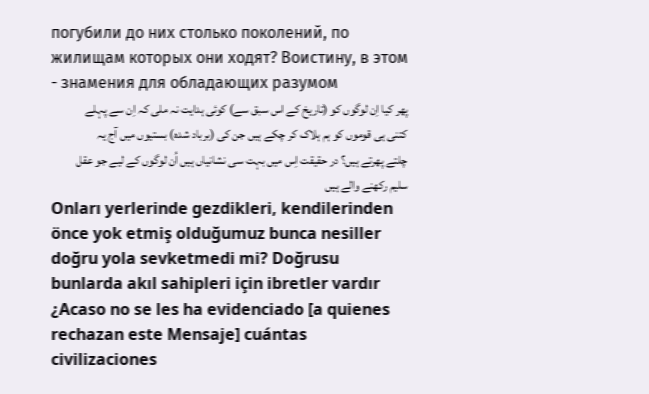погубили до них столько поколений, по жилищам которых они ходят? Воистину, в этом - знамения для обладающих разумом
پھر کیا اِن لوگوں کو (تاریخ کے اس سبق سے) کوئی ہدایت نہ ملی کہ اِن سے پہلے کتنی ہی قوموں کو ہم ہلاک کر چکے ہیں جن کی (برباد شدہ) بستیوں میں آج یہ چلتے پھرتے ہیں؟ در حقیقت اِس میں بہت سی نشانیاں ہیں اُن لوگوں کے لیے جو عقل سلیم رکھنے والے ہیں
Onları yerlerinde gezdikleri, kendilerinden önce yok etmiş olduğumuz bunca nesiller doğru yola sevketmedi mi? Doğrusu bunlarda akıl sahipleri için ibretler vardır
¿Acaso no se les ha evidenciado [a quienes rechazan este Mensaje] cuántas civilizaciones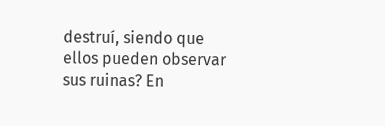destruí, siendo que ellos pueden observar sus ruinas? En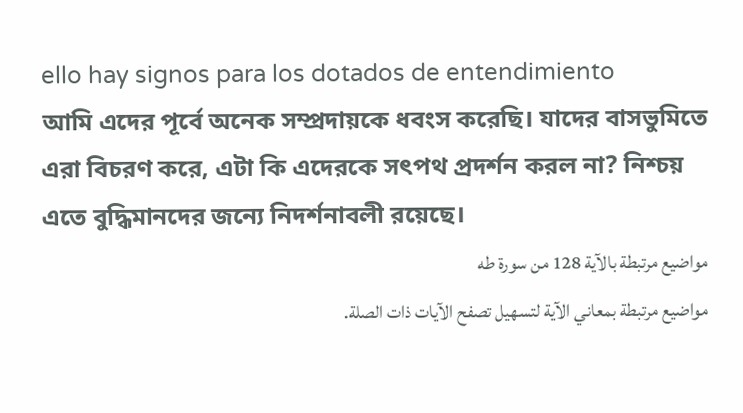ello hay signos para los dotados de entendimiento
আমি এদের পূর্বে অনেক সম্প্রদায়কে ধবংস করেছি। যাদের বাসভুমিতে এরা বিচরণ করে, এটা কি এদেরকে সৎপথ প্রদর্শন করল না? নিশ্চয় এতে বুদ্ধিমানদের জন্যে নিদর্শনাবলী রয়েছে।
مواضيع مرتبطة بالآية 128 من سورة طه
مواضيع مرتبطة بمعاني الآية لتسهيل تصفح الآيات ذات الصلة.